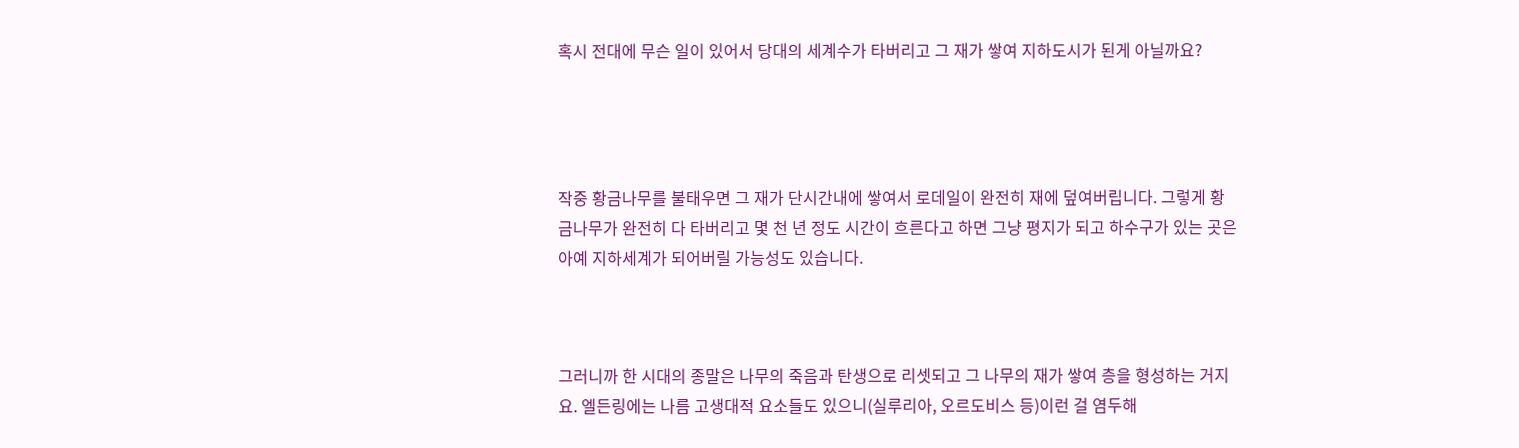혹시 전대에 무슨 일이 있어서 당대의 세계수가 타버리고 그 재가 쌓여 지하도시가 된게 아닐까요?




작중 황금나무를 불태우면 그 재가 단시간내에 쌓여서 로데일이 완전히 재에 덮여버립니다. 그렇게 황금나무가 완전히 다 타버리고 몇 천 년 정도 시간이 흐른다고 하면 그냥 평지가 되고 하수구가 있는 곳은 아예 지하세계가 되어버릴 가능성도 있습니다.



그러니까 한 시대의 종말은 나무의 죽음과 탄생으로 리셋되고 그 나무의 재가 쌓여 층을 형성하는 거지요. 엘든링에는 나름 고생대적 요소들도 있으니(실루리아, 오르도비스 등)이런 걸 염두해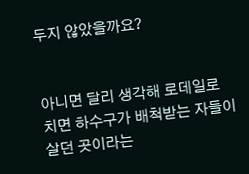두지 않았을까요?


아니면 달리 생각해 로데일로 치면 하수구가 배척받는 자들이 살던 곳이라는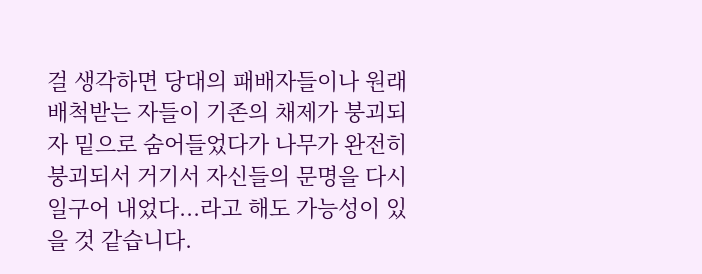걸 생각하면 당대의 패배자들이나 원래 배척받는 자들이 기존의 채제가 붕괴되자 밑으로 숨어들었다가 나무가 완전히 붕괴되서 거기서 자신들의 문명을 다시 일구어 내었다...라고 해도 가능성이 있을 것 같습니다.